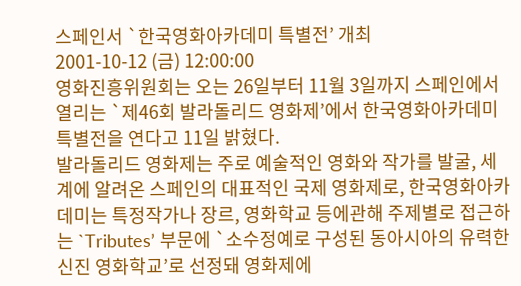스페인서 `한국영화아카데미 특별전’ 개최
2001-10-12 (금) 12:00:00
영화진흥위원회는 오는 26일부터 11월 3일까지 스페인에서 열리는 `제46회 발라돌리드 영화제’에서 한국영화아카데미 특별전을 연다고 11일 밝혔다.
발라돌리드 영화제는 주로 예술적인 영화와 작가를 발굴, 세계에 알려온 스페인의 대표적인 국제 영화제로, 한국영화아카데미는 특정작가나 장르, 영화학교 등에관해 주제별로 접근하는 `Tributes’ 부문에 `소수정예로 구성된 동아시아의 유력한 신진 영화학교’로 선정돼 영화제에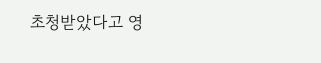초청받았다고 영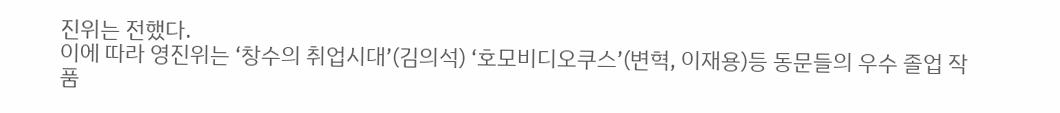진위는 전했다.
이에 따라 영진위는 ‘창수의 취업시대’(김의석) ‘호모비디오쿠스’(변혁, 이재용)등 동문들의 우수 졸업 작품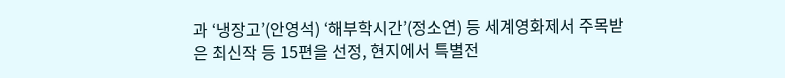과 ‘냉장고’(안영석) ‘해부학시간’(정소연) 등 세계영화제서 주목받은 최신작 등 15편을 선정, 현지에서 특별전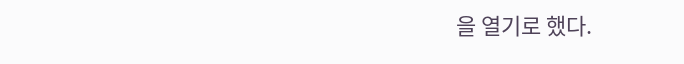을 열기로 했다.